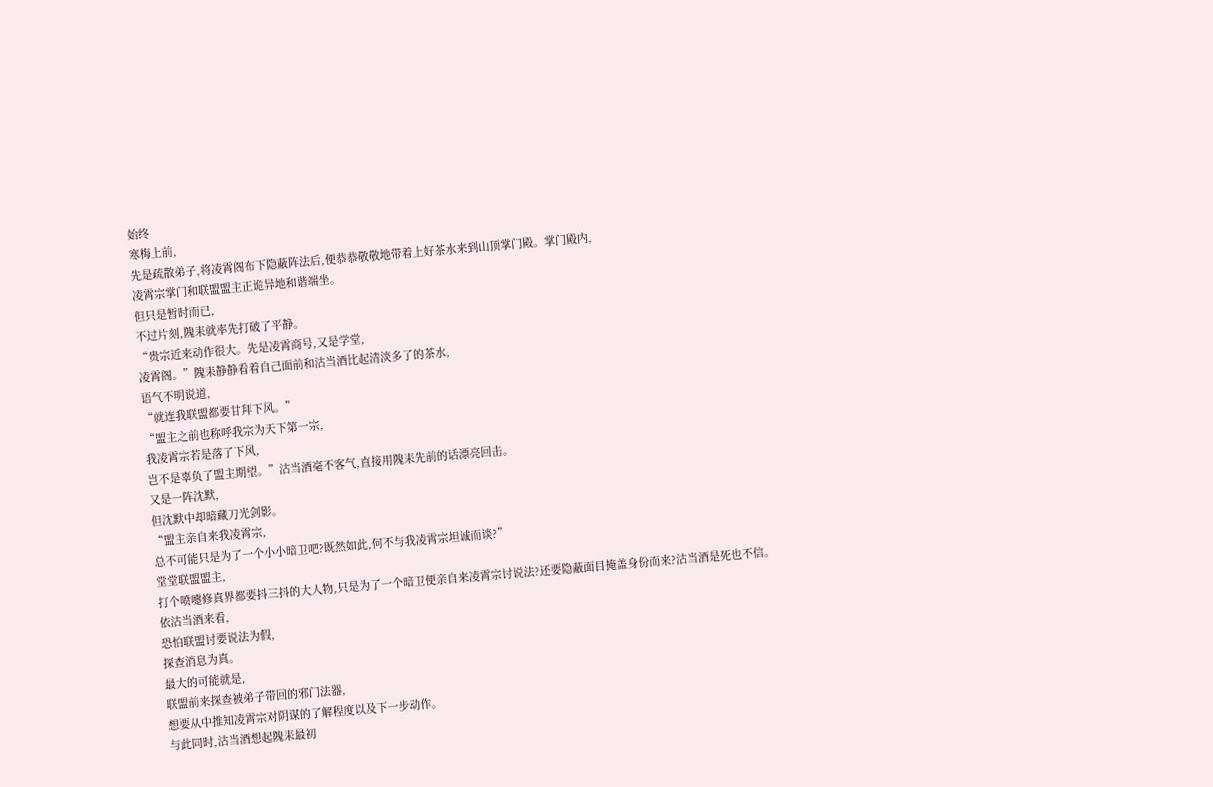始终
寒梅上前,
先是疏散弟子,将凌霄阁布下隐蔽阵法后,便恭恭敬敬地带着上好茶水来到山顶掌门殿。掌门殿内,
凌霄宗掌门和联盟盟主正诡异地和谐端坐。
但只是暂时而已,
不过片刻,隗耒就率先打破了平静。
“贵宗近来动作很大。先是凌霄商号,又是学堂,
凌霄阁。”隗耒静静看着自己面前和沽当酒比起清淡多了的茶水,
语气不明说道,
“就连我联盟都要甘拜下风。”
“盟主之前也称呼我宗为天下第一宗,
我凌霄宗若是落了下风,
岂不是辜负了盟主期望。”沽当酒毫不客气,直接用隗耒先前的话漂亮回击。
又是一阵沈默,
但沈默中却暗藏刀光剑影。
“盟主亲自来我凌霄宗,
总不可能只是为了一个小小暗卫吧?既然如此,何不与我凌霄宗坦诚而谈?”
堂堂联盟盟主,
打个喷嚏修真界都要抖三抖的大人物,只是为了一个暗卫便亲自来凌霄宗讨说法?还要隐蔽面目掩盖身份而来?沽当酒是死也不信。
依沽当酒来看,
恐怕联盟讨要说法为假,
探查消息为真。
最大的可能就是,
联盟前来探查被弟子带回的邪门法器,
想要从中推知凌霄宗对阴谋的了解程度以及下一步动作。
与此同时,沽当酒想起隗耒最初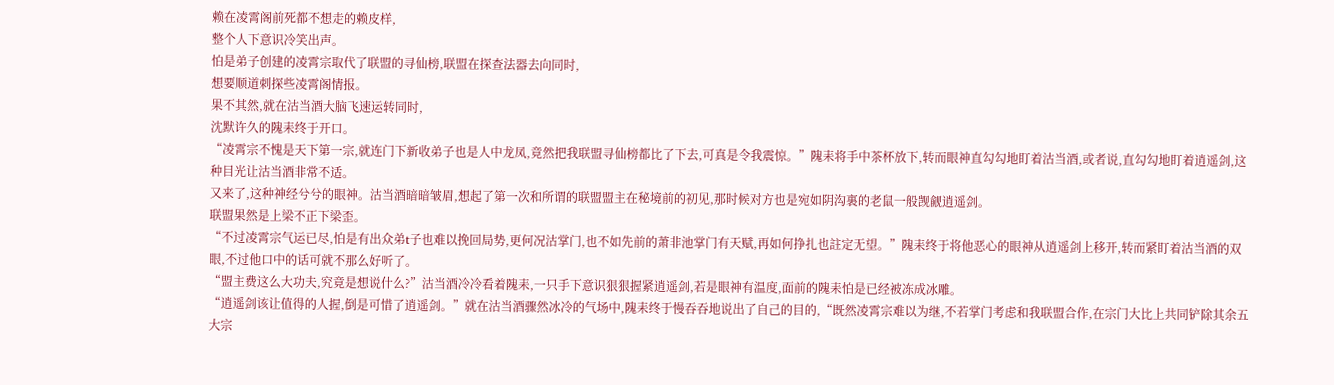赖在凌霄阁前死都不想走的赖皮样,
整个人下意识冷笑出声。
怕是弟子创建的凌霄宗取代了联盟的寻仙榜,联盟在探查法器去向同时,
想要顺道刺探些凌霄阁情报。
果不其然,就在沽当酒大脑飞速运转同时,
沈默许久的隗耒终于开口。
“凌霄宗不愧是天下第一宗,就连门下新收弟子也是人中龙凤,竟然把我联盟寻仙榜都比了下去,可真是令我震惊。”隗耒将手中茶杯放下,转而眼神直勾勾地盯着沽当酒,或者说,直勾勾地盯着逍遥剑,这种目光让沽当酒非常不适。
又来了,这种神经兮兮的眼神。沽当酒暗暗皱眉,想起了第一次和所谓的联盟盟主在秘境前的初见,那时候对方也是宛如阴沟裏的老鼠一般觊觎逍遥剑。
联盟果然是上梁不正下梁歪。
“不过凌霄宗气运已尽,怕是有出众弟t子也难以挽回局势,更何况沽掌门,也不如先前的萧非池掌门有天赋,再如何挣扎也註定无望。”隗耒终于将他恶心的眼神从逍遥剑上移开,转而紧盯着沽当酒的双眼,不过他口中的话可就不那么好听了。
“盟主费这么大功夫,究竟是想说什么?”沽当酒冷冷看着隗耒,一只手下意识狠狠握紧逍遥剑,若是眼神有温度,面前的隗耒怕是已经被冻成冰雕。
“逍遥剑该让值得的人握,倒是可惜了逍遥剑。”就在沽当酒骤然冰冷的气场中,隗耒终于慢吞吞地说出了自己的目的,“既然凌霄宗难以为继,不若掌门考虑和我联盟合作,在宗门大比上共同铲除其余五大宗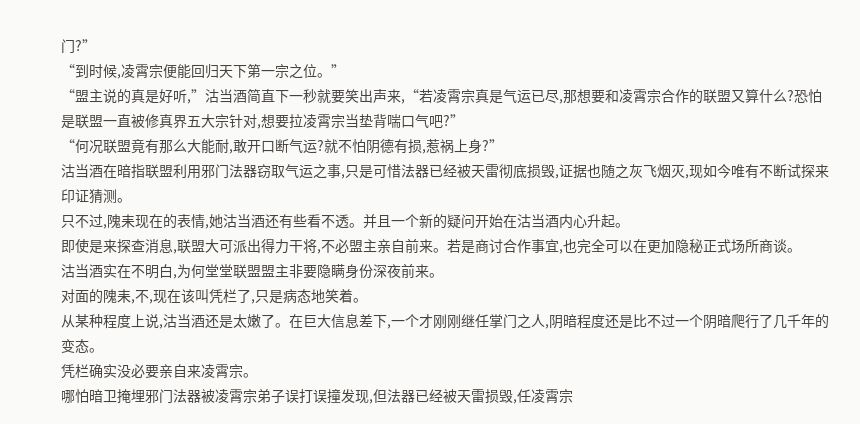门?”
“到时候,凌霄宗便能回归天下第一宗之位。”
“盟主说的真是好听,”沽当酒简直下一秒就要笑出声来,“若凌霄宗真是气运已尽,那想要和凌霄宗合作的联盟又算什么?恐怕是联盟一直被修真界五大宗针对,想要拉凌霄宗当垫背喘口气吧?”
“何况联盟竟有那么大能耐,敢开口断气运?就不怕阴德有损,惹祸上身?”
沽当酒在暗指联盟利用邪门法器窃取气运之事,只是可惜法器已经被天雷彻底损毁,证据也随之灰飞烟灭,现如今唯有不断试探来印证猜测。
只不过,隗耒现在的表情,她沽当酒还有些看不透。并且一个新的疑问开始在沽当酒内心升起。
即使是来探查消息,联盟大可派出得力干将,不必盟主亲自前来。若是商讨合作事宜,也完全可以在更加隐秘正式场所商谈。
沽当酒实在不明白,为何堂堂联盟盟主非要隐瞒身份深夜前来。
对面的隗耒,不,现在该叫凭栏了,只是病态地笑着。
从某种程度上说,沽当酒还是太嫩了。在巨大信息差下,一个才刚刚继任掌门之人,阴暗程度还是比不过一个阴暗爬行了几千年的变态。
凭栏确实没必要亲自来凌霄宗。
哪怕暗卫掩埋邪门法器被凌霄宗弟子误打误撞发现,但法器已经被天雷损毁,任凌霄宗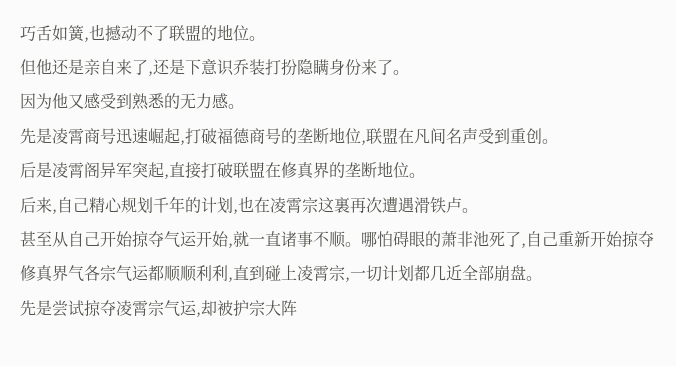巧舌如簧,也撼动不了联盟的地位。
但他还是亲自来了,还是下意识乔装打扮隐瞒身份来了。
因为他又感受到熟悉的无力感。
先是凌霄商号迅速崛起,打破福德商号的垄断地位,联盟在凡间名声受到重创。
后是凌霄阁异军突起,直接打破联盟在修真界的垄断地位。
后来,自己精心规划千年的计划,也在凌霄宗这裏再次遭遇滑铁卢。
甚至从自己开始掠夺气运开始,就一直诸事不顺。哪怕碍眼的萧非池死了,自己重新开始掠夺修真界气各宗气运都顺顺利利,直到碰上凌霄宗,一切计划都几近全部崩盘。
先是尝试掠夺凌霄宗气运,却被护宗大阵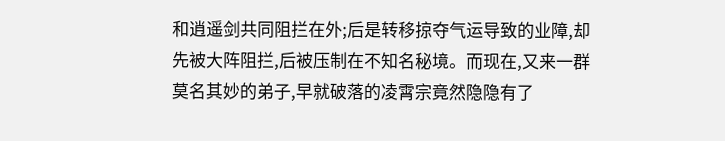和逍遥剑共同阻拦在外;后是转移掠夺气运导致的业障,却先被大阵阻拦,后被压制在不知名秘境。而现在,又来一群莫名其妙的弟子,早就破落的凌霄宗竟然隐隐有了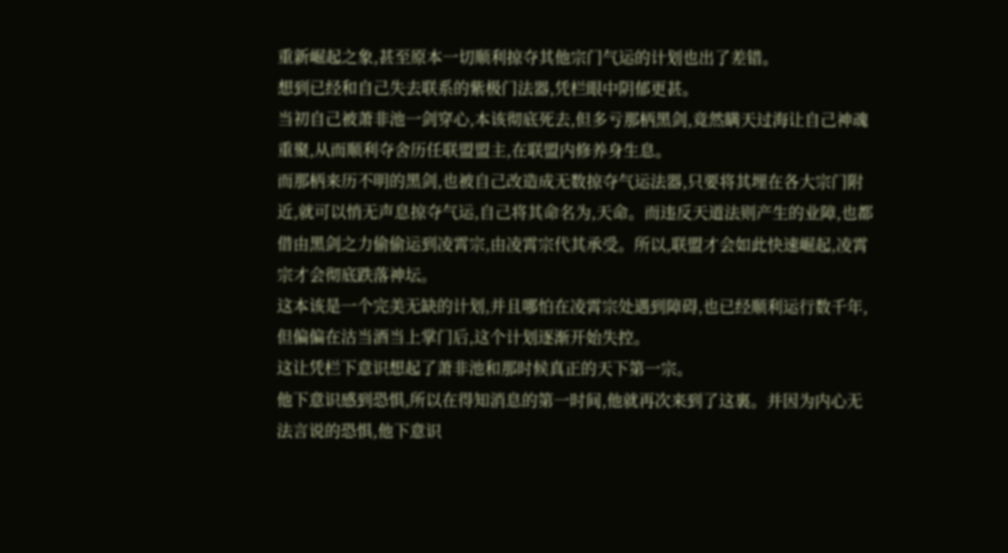重新崛起之象,甚至原本一切顺利掠夺其他宗门气运的计划也出了差错。
想到已经和自己失去联系的紫极门法器,凭栏眼中阴郁更甚。
当初自己被萧非池一剑穿心,本该彻底死去,但多亏那柄黑剑,竟然瞒天过海让自己神魂重聚,从而顺利夺舍历任联盟盟主,在联盟内修养身生息。
而那柄来历不明的黑剑,也被自己改造成无数掠夺气运法器,只要将其埋在各大宗门附近,就可以悄无声息掠夺气运,自己将其命名为,天命。而违反天道法则产生的业障,也都借由黑剑之力偷偷运到凌霄宗,由凌霄宗代其承受。所以,联盟才会如此快速崛起,凌霄宗才会彻底跌落神坛。
这本该是一个完美无缺的计划,并且哪怕在凌霄宗处遇到障碍,也已经顺利运行数千年,但偏偏在沽当酒当上掌门后,这个计划逐渐开始失控。
这让凭栏下意识想起了萧非池和那时候真正的天下第一宗。
他下意识感到恐惧,所以在得知消息的第一时间,他就再次来到了这裏。并因为内心无法言说的恐惧,他下意识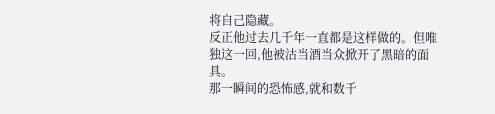将自己隐藏。
反正他过去几千年一直都是这样做的。但唯独这一回,他被沽当酒当众掀开了黑暗的面具。
那一瞬间的恐怖感,就和数千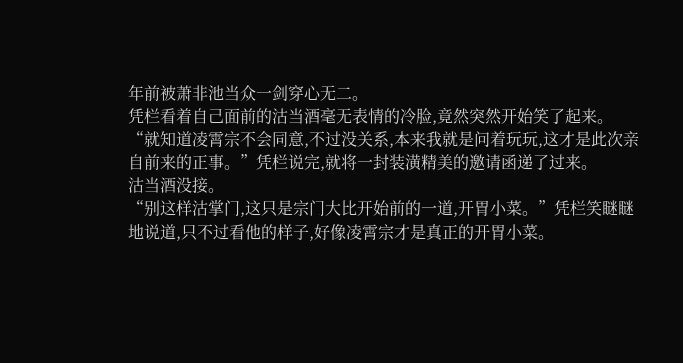年前被萧非池当众一剑穿心无二。
凭栏看着自己面前的沽当酒毫无表情的冷脸,竟然突然开始笑了起来。
“就知道凌霄宗不会同意,不过没关系,本来我就是问着玩玩,这才是此次亲自前来的正事。”凭栏说完,就将一封装潢精美的邀请函递了过来。
沽当酒没接。
“别这样沽掌门,这只是宗门大比开始前的一道,开胃小菜。”凭栏笑瞇瞇地说道,只不过看他的样子,好像凌霄宗才是真正的开胃小菜。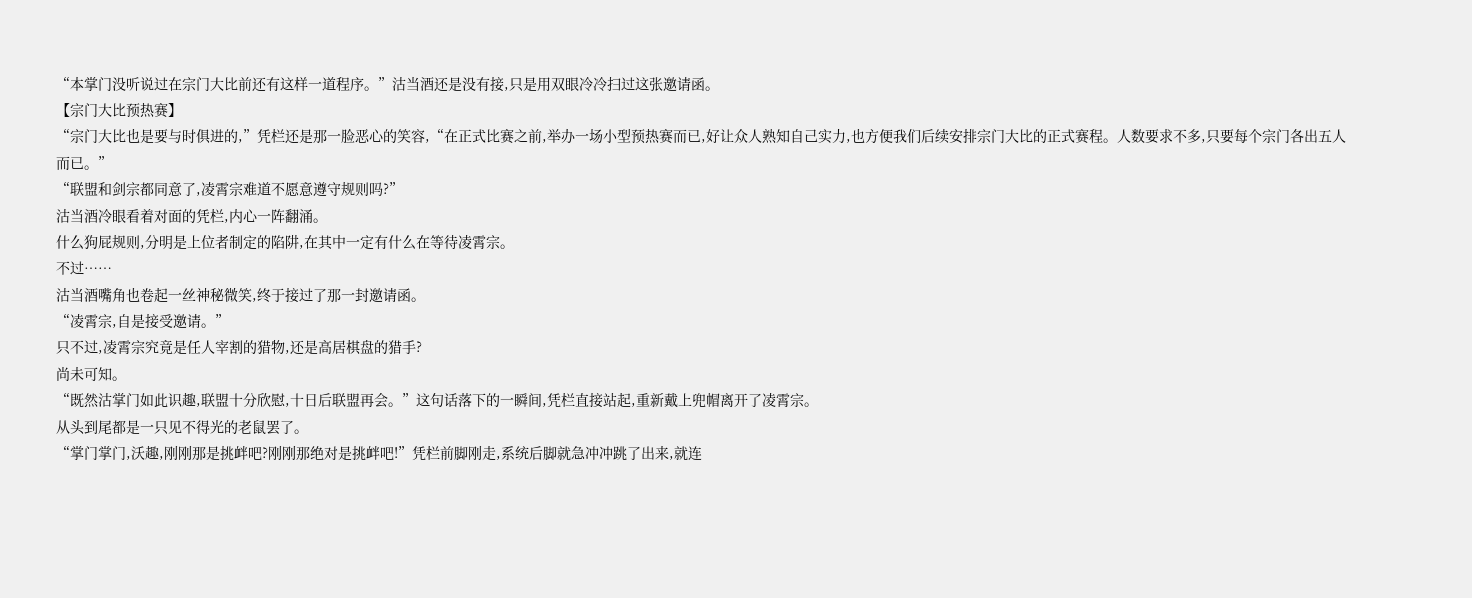“本掌门没听说过在宗门大比前还有这样一道程序。”沽当酒还是没有接,只是用双眼冷冷扫过这张邀请函。
【宗门大比预热赛】
“宗门大比也是要与时俱进的,”凭栏还是那一脸恶心的笑容,“在正式比赛之前,举办一场小型预热赛而已,好让众人熟知自己实力,也方便我们后续安排宗门大比的正式赛程。人数要求不多,只要每个宗门各出五人而已。”
“联盟和剑宗都同意了,凌霄宗难道不愿意遵守规则吗?”
沽当酒冷眼看着对面的凭栏,内心一阵翻涌。
什么狗屁规则,分明是上位者制定的陷阱,在其中一定有什么在等待凌霄宗。
不过……
沽当酒嘴角也卷起一丝神秘微笑,终于接过了那一封邀请函。
“凌霄宗,自是接受邀请。”
只不过,凌霄宗究竟是任人宰割的猎物,还是高居棋盘的猎手?
尚未可知。
“既然沽掌门如此识趣,联盟十分欣慰,十日后联盟再会。”这句话落下的一瞬间,凭栏直接站起,重新戴上兜帽离开了凌霄宗。
从头到尾都是一只见不得光的老鼠罢了。
“掌门掌门,沃趣,刚刚那是挑衅吧?刚刚那绝对是挑衅吧!”凭栏前脚刚走,系统后脚就急冲冲跳了出来,就连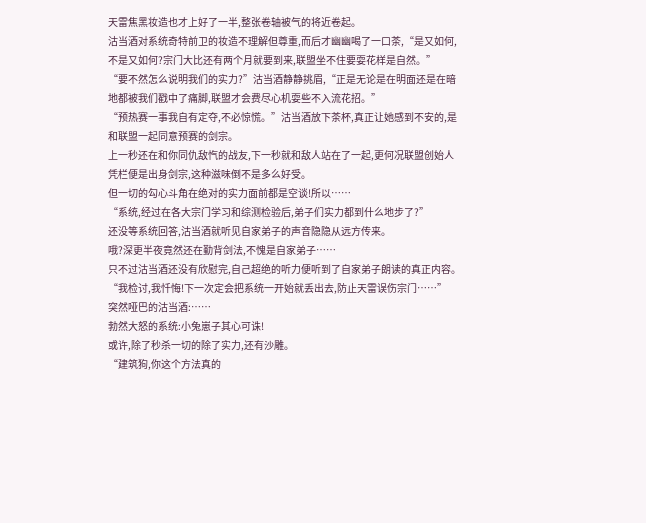天雷焦黑妆造也才上好了一半,整张卷轴被气的将近卷起。
沽当酒对系统奇特前卫的妆造不理解但尊重,而后才幽幽喝了一口茶,“是又如何,不是又如何?宗门大比还有两个月就要到来,联盟坐不住要耍花样是自然。”
“要不然怎么说明我们的实力?”沽当酒静静挑眉,“正是无论是在明面还是在暗地都被我们戳中了痛脚,联盟才会费尽心机耍些不入流花招。”
“预热赛一事我自有定夺,不必惊慌。”沽当酒放下茶杯,真正让她感到不安的,是和联盟一起同意预赛的剑宗。
上一秒还在和你同仇敌忾的战友,下一秒就和敌人站在了一起,更何况联盟创始人凭栏便是出身剑宗,这种滋味倒不是多么好受。
但一切的勾心斗角在绝对的实力面前都是空谈!所以……
“系统,经过在各大宗门学习和综测检验后,弟子们实力都到什么地步了?”
还没等系统回答,沽当酒就听见自家弟子的声音隐隐从远方传来。
哦?深更半夜竟然还在勤背剑法,不愧是自家弟子……
只不过沽当酒还没有欣慰完,自己超绝的听力便听到了自家弟子朗读的真正内容。
“我检讨,我忏悔!下一次定会把系统一开始就丢出去,防止天雷误伤宗门……”
突然哑巴的沽当酒:……
勃然大怒的系统:小兔崽子其心可诛!
或许,除了秒杀一切的除了实力,还有沙雕。
“建筑狗,你这个方法真的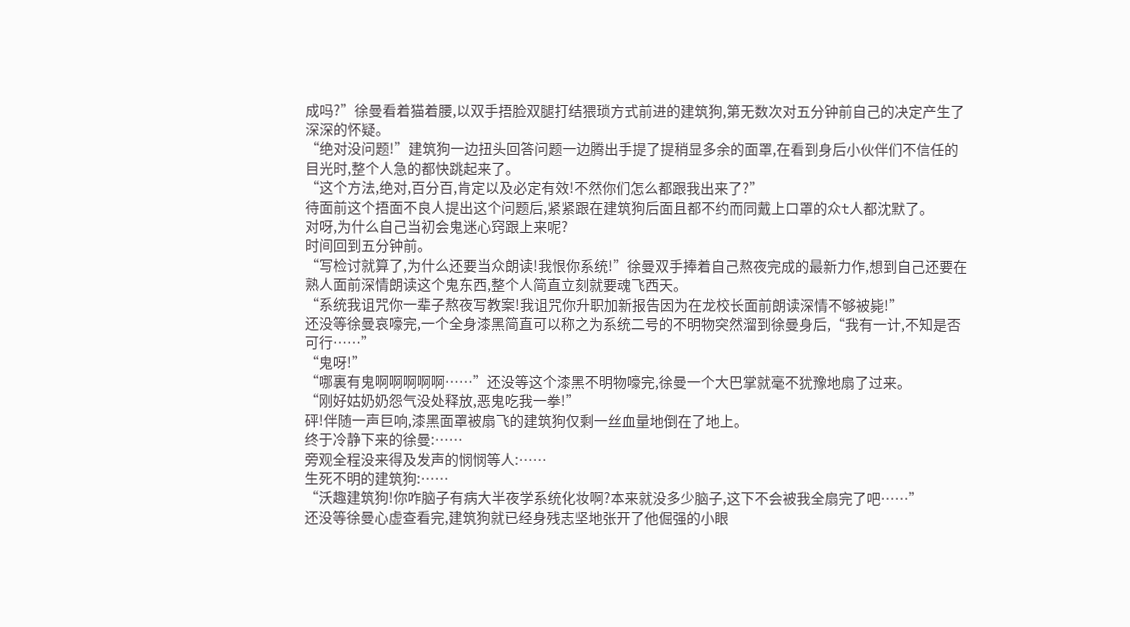成吗?”徐曼看着猫着腰,以双手捂脸双腿打结猥琐方式前进的建筑狗,第无数次对五分钟前自己的决定产生了深深的怀疑。
“绝对没问题!”建筑狗一边扭头回答问题一边腾出手提了提稍显多余的面罩,在看到身后小伙伴们不信任的目光时,整个人急的都快跳起来了。
“这个方法,绝对,百分百,肯定以及必定有效!不然你们怎么都跟我出来了?”
待面前这个捂面不良人提出这个问题后,紧紧跟在建筑狗后面且都不约而同戴上口罩的众t人都沈默了。
对呀,为什么自己当初会鬼迷心窍跟上来呢?
时间回到五分钟前。
“写检讨就算了,为什么还要当众朗读!我恨你系统!”徐曼双手捧着自己熬夜完成的最新力作,想到自己还要在熟人面前深情朗读这个鬼东西,整个人简直立刻就要魂飞西天。
“系统我诅咒你一辈子熬夜写教案!我诅咒你升职加新报告因为在龙校长面前朗读深情不够被毙!”
还没等徐曼哀嚎完,一个全身漆黑简直可以称之为系统二号的不明物突然溜到徐曼身后,“我有一计,不知是否可行……”
“鬼呀!”
“哪裏有鬼啊啊啊啊啊……”还没等这个漆黑不明物嚎完,徐曼一个大巴掌就毫不犹豫地扇了过来。
“刚好姑奶奶怨气没处释放,恶鬼吃我一拳!”
砰!伴随一声巨响,漆黑面罩被扇飞的建筑狗仅剩一丝血量地倒在了地上。
终于冷静下来的徐曼:……
旁观全程没来得及发声的悯悯等人:……
生死不明的建筑狗:……
“沃趣建筑狗!你咋脑子有病大半夜学系统化妆啊?本来就没多少脑子,这下不会被我全扇完了吧……”
还没等徐曼心虚查看完,建筑狗就已经身残志坚地张开了他倔强的小眼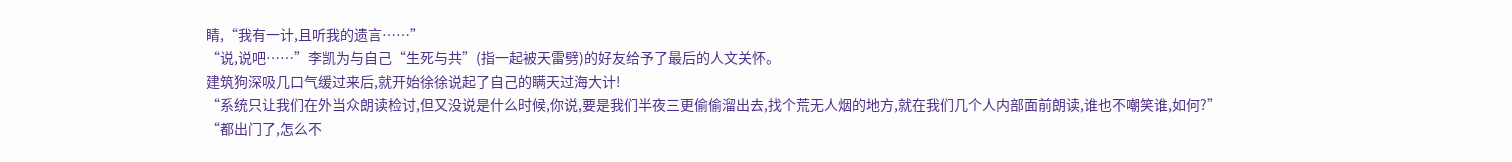睛,“我有一计,且听我的遗言……”
“说,说吧……”李凯为与自己“生死与共”(指一起被天雷劈)的好友给予了最后的人文关怀。
建筑狗深吸几口气缓过来后,就开始徐徐说起了自己的瞒天过海大计!
“系统只让我们在外当众朗读检讨,但又没说是什么时候,你说,要是我们半夜三更偷偷溜出去,找个荒无人烟的地方,就在我们几个人内部面前朗读,谁也不嘲笑谁,如何?”
“都出门了,怎么不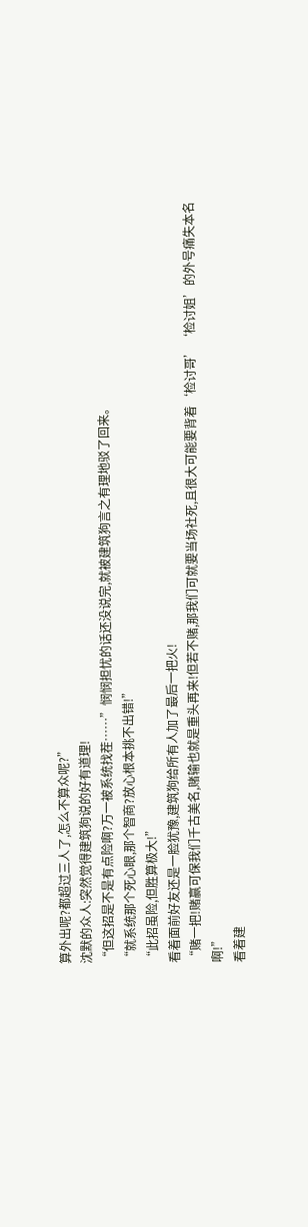算外出呢?都超过三人了,怎么不算众呢?”
沈默的众人:突然觉得建筑狗说的好有道理!
“但这招是不是有点险啊?万一被系统找茬……”悯悯担忧的话还没说完,就被建筑狗言之有理地驳了回来。
“就系统那个死心眼,那个智商?放心根本挑不出错!”
“此招虽险,但胜算极大!”
看着面前好友还是一脸犹豫,建筑狗给所有人加了最后一把火!
“赌一把!赌赢可保我们千古美名,赌输也就是重头再来!但若不赌,那我们可就要当场社死,且很大可能要背着‘检讨哥’‘检讨姐’的外号痛失本名啊!”
看着建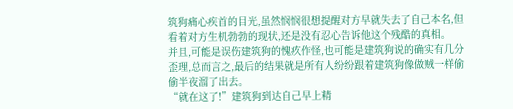筑狗痛心疾首的目光,虽然悯悯很想提醒对方早就失去了自己本名,但看着对方生机勃勃的现状,还是没有忍心告诉他这个残酷的真相。
并且,可能是误伤建筑狗的愧疚作怪,也可能是建筑狗说的确实有几分歪理,总而言之,最后的结果就是所有人纷纷跟着建筑狗像做贼一样偷偷半夜溜了出去。
“就在这了!”建筑狗到达自己早上精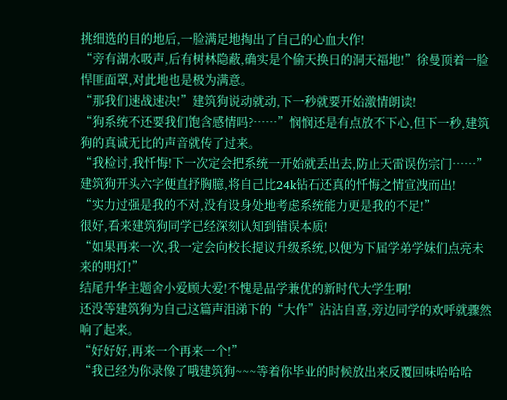挑细选的目的地后,一脸满足地掏出了自己的心血大作!
“旁有湖水吸声,后有树林隐蔽,确实是个偷天换日的洞天福地!”徐曼顶着一脸悍匪面罩,对此地也是极为满意。
“那我们速战速决!”建筑狗说动就动,下一秒就要开始激情朗读!
“狗系统不还要我们饱含感情吗?……”悯悯还是有点放不下心,但下一秒,建筑狗的真诚无比的声音就传了过来。
“我检讨,我忏悔!下一次定会把系统一开始就丢出去,防止天雷误伤宗门……”
建筑狗开头六字便直抒胸臆,将自己比24k钻石还真的忏悔之情宣洩而出!
“实力过强是我的不对,没有设身处地考虑系统能力更是我的不足!”
很好,看来建筑狗同学已经深刻认知到错误本质!
“如果再来一次,我一定会向校长提议升级系统,以便为下届学弟学妹们点亮未来的明灯!”
结尾升华主题舍小爱顾大爱!不愧是品学兼优的新时代大学生啊!
还没等建筑狗为自己这篇声泪涕下的“大作”沾沾自喜,旁边同学的欢呼就骤然响了起来。
“好好好,再来一个再来一个!”
“我已经为你录像了哦建筑狗~~~等着你毕业的时候放出来反覆回味哈哈哈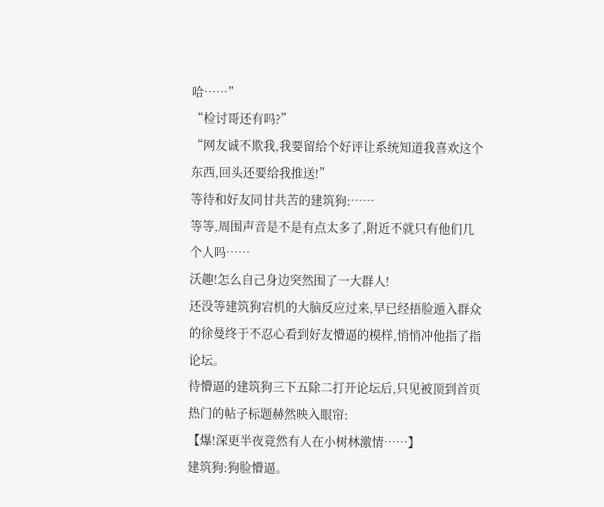哈……”
“检讨哥还有吗?”
“网友诚不欺我,我要留给个好评让系统知道我喜欢这个东西,回头还要给我推送!”
等待和好友同甘共苦的建筑狗:……
等等,周围声音是不是有点太多了,附近不就只有他们几个人吗……
沃趣!怎么自己身边突然围了一大群人!
还没等建筑狗宕机的大脑反应过来,早已经捂脸遁入群众的徐曼终于不忍心看到好友懵逼的模样,悄悄冲他指了指论坛。
待懵逼的建筑狗三下五除二打开论坛后,只见被顶到首页热门的帖子标题赫然映入眼帘:
【爆!深更半夜竟然有人在小树林激情……】
建筑狗:狗脸懵逼。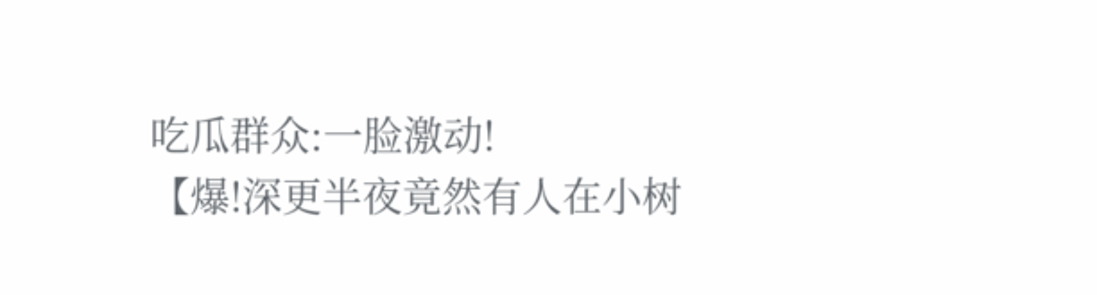吃瓜群众:一脸激动!
【爆!深更半夜竟然有人在小树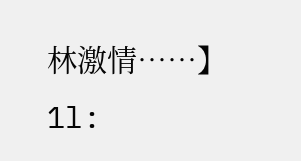林激情……】
1l: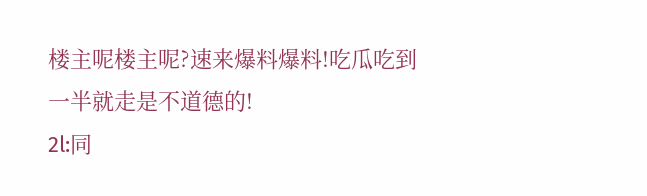楼主呢楼主呢?速来爆料爆料!吃瓜吃到一半就走是不道德的!
2l:同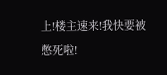上!楼主速来!我快要被憋死啦!